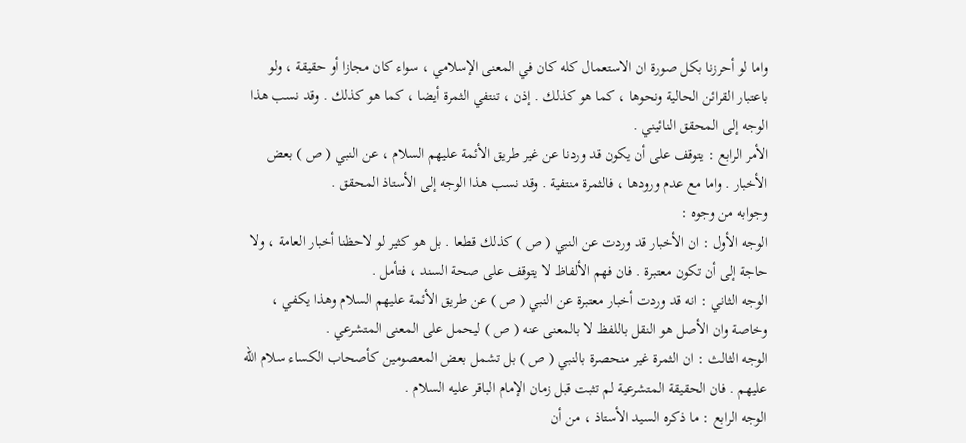واما لو أحرزنا بكل صورة ان الاستعمال كله كان في المعنى الإسلامي ، سواء كان مجازا أو حقيقة ، ولو باعتبار القرائن الحالية ونحوها ، كما هو كذلك . إذن ، تنتفي الثمرة أيضا ، كما هو كذلك . وقد نسب هذا الوجه إلى المحقق النائيني .
الأمر الرابع : يتوقف على أن يكون قد وردنا عن غير طريق الأئمة عليهم السلام ، عن النبي ( ص ) بعض الأخبار . واما مع عدم ورودها ، فالثمرة منتفية . وقد نسب هذا الوجه إلى الأستاذ المحقق .
وجوابه من وجوه :
الوجه الأول : ان الأخبار قد وردت عن النبي ( ص ) كذلك قطعا . بل هو كثير لو لاحظنا أخبار العامة ، ولا حاجة إلى أن تكون معتبرة . فان فهم الألفاظ لا يتوقف على صحة السند ، فتأمل .
الوجه الثاني : انه قد وردت أخبار معتبرة عن النبي ( ص ) عن طريق الأئمة عليهم السلام وهذا يكفي ، وخاصة وان الأصل هو النقل باللفظ لا بالمعنى عنه ( ص ) ليحمل على المعنى المتشرعي .
الوجه الثالث : ان الثمرة غير منحصرة بالنبي ( ص ) بل تشمل بعض المعصومين كأصحاب الكساء سلام الله عليهم . فان الحقيقة المتشرعية لم تثبت قبل زمان الإمام الباقر عليه السلام .
الوجه الرابع : ما ذكره السيد الأستاذ ، من أن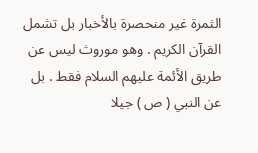الثمرة غير منحصرة بالأخبار بل تشمل القرآن الكريم . وهو موروث ليس عن طريق الأئمة عليهم السلام فقط . بل عن النبي ( ص ) جيلا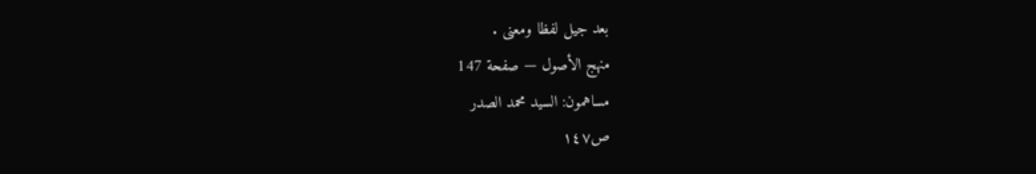بعد جيل لفظا ومعنى .
منهج الأصول — صفحة 147
مساهمون: السيد محمد الصدر
ص١٤٧